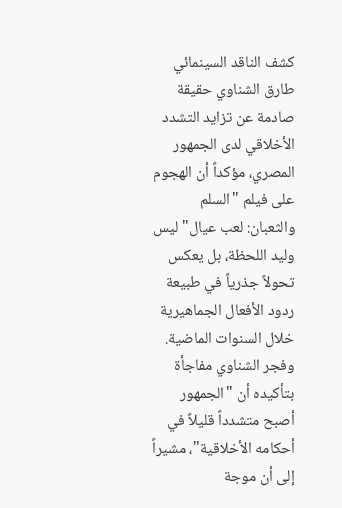كشف الناقد السينمائي طارق الشناوي حقيقة صادمة عن تزايد التشدد الأخلاقي لدى الجمهور المصري، مؤكداً أن الهجوم على فيلم "السلم والثعبان: لعب عيال" ليس وليد اللحظة، بل يعكس تحولاً جذرياً في طبيعة ردود الأفعال الجماهيرية خلال السنوات الماضية.
وفجر الشناوي مفاجأة بتأكيده أن "الجمهور أصبح متشدداً قليلاً في أحكامه الأخلاقية"، مشيراً إلى أن موجة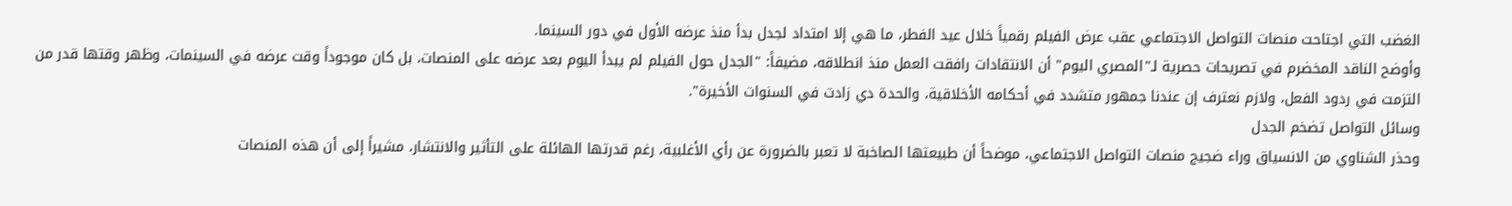الغضب التي اجتاحت منصات التواصل الاجتماعي عقب عرض الفيلم رقمياً خلال عيد الفطر، ما هي إلا امتداد لجدل بدأ منذ عرضه الأول في دور السينما.
وأوضح الناقد المخضرم في تصريحات حصرية لـ"المصري اليوم" أن الانتقادات رافقت العمل منذ انطلاقه، مضيفاً: "الجدل حول الفيلم لم يبدأ اليوم بعد عرضه على المنصات، بل كان موجوداً وقت عرضه في السينمات، وظهر وقتها قدر من التزمت في ردود الفعل، ولازم نعترف إن عندنا جمهور متشدد في أحكامه الأخلاقية، والحدة دي زادت في السنوات الأخيرة".
وسائل التواصل تضخم الجدل
وحذر الشناوي من الانسياق وراء ضجيج منصات التواصل الاجتماعي، موضحاً أن طبيعتها الصاخبة لا تعبر بالضرورة عن رأي الأغلبية، رغم قدرتها الهائلة على التأثير والانتشار، مشيراً إلى أن هذه المنصات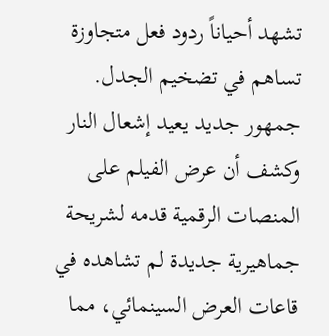تشهد أحياناً ردود فعل متجاوزة تساهم في تضخيم الجدل.
جمهور جديد يعيد إشعال النار
وكشف أن عرض الفيلم على المنصات الرقمية قدمه لشريحة جماهيرية جديدة لم تشاهده في قاعات العرض السينمائي، مما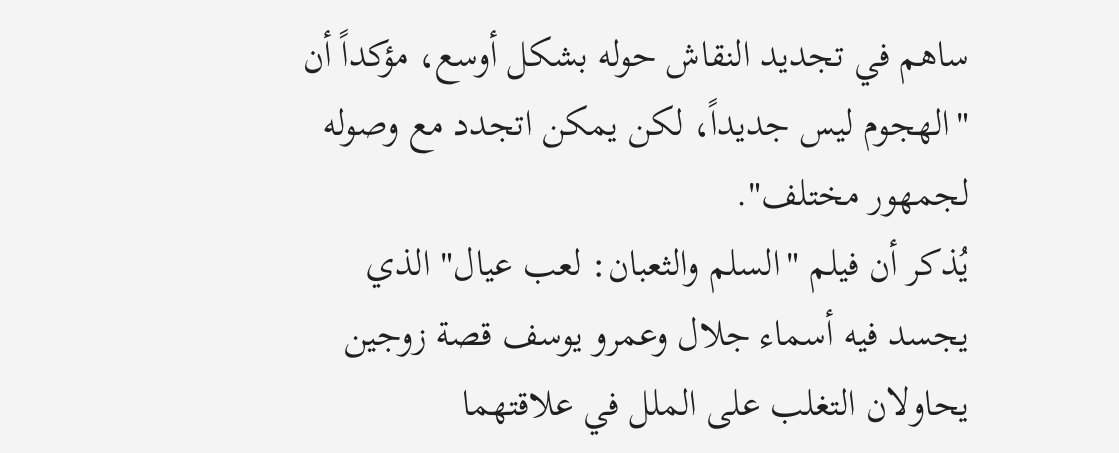ساهم في تجديد النقاش حوله بشكل أوسع، مؤكداً أن "الهجوم ليس جديداً، لكن يمكن اتجدد مع وصوله لجمهور مختلف".
يُذكر أن فيلم "السلم والثعبان: لعب عيال" الذي يجسد فيه أسماء جلال وعمرو يوسف قصة زوجين يحاولان التغلب على الملل في علاقتهما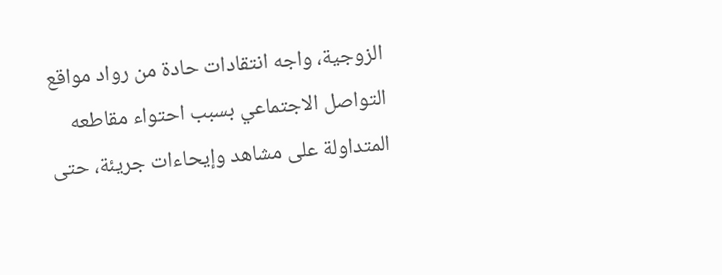الزوجية، واجه انتقادات حادة من رواد مواقع التواصل الاجتماعي بسبب احتواء مقاطعه المتداولة على مشاهد وإيحاءات جريئة، حتى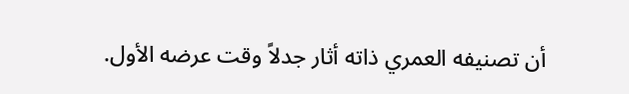أن تصنيفه العمري ذاته أثار جدلاً وقت عرضه الأول.